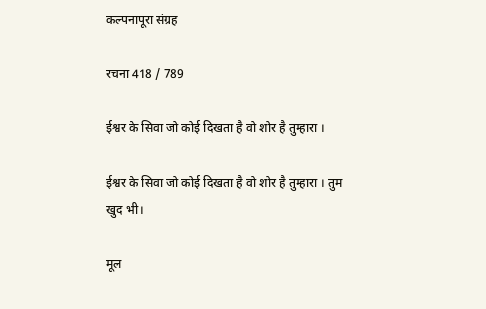कल्पनापूरा संग्रह

रचना 418 / 789

ईश्वर के सिवा जो कोई दिखता है वो शोर है तुम्हारा ।

ईश्वर के सिवा जो कोई दिखता है वो शोर है तुम्हारा । तुम खुद भी।

मूल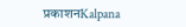प्रकाशनKalpana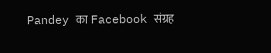Pandey का Facebook संग्रह